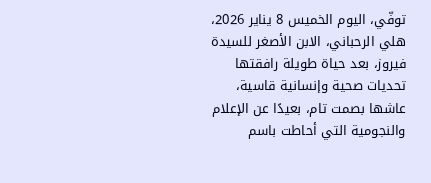توفّي، اليوم الخميس 8 يناير 2026، هلي الرحباني، الابن الأصغر للسيدة فيروز، بعد حياة طويلة رافقتها تحديات صحية وإنسانية قاسية، عاشها بصمت تام، بعيدًا عن الإعلام والنجومية التي أحاطت باسم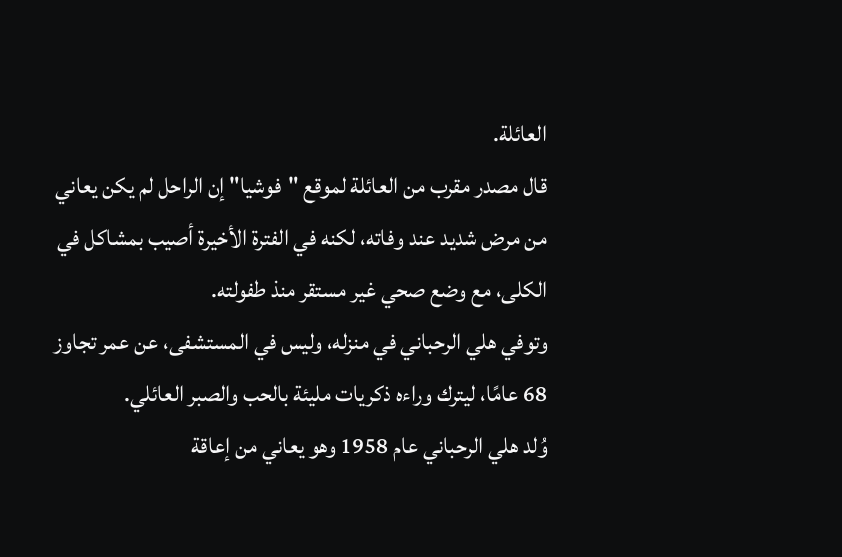العائلة.
قال مصدر مقرب من العائلة لموقع "فوشيا" إن الراحل لم يكن يعاني من مرض شديد عند وفاته، لكنه في الفترة الأخيرة أصيب بمشاكل في الكلى، مع وضع صحي غير مستقر منذ طفولته.
وتوفي هلي الرحباني في منزله، وليس في المستشفى، عن عمر تجاوز 68 عامًا، ليترك وراءه ذكريات مليئة بالحب والصبر العائلي.
وُلد هلي الرحباني عام 1958 وهو يعاني من إعاقة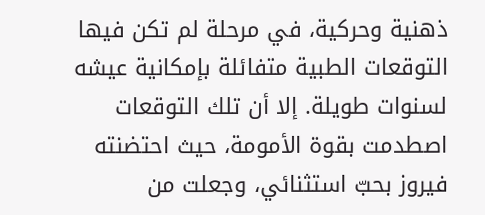ذهنية وحركية، في مرحلة لم تكن فيها التوقعات الطبية متفائلة بإمكانية عيشه لسنوات طويلة. إلا أن تلك التوقعات اصطدمت بقوة الأمومة، حيث احتضنته فيروز بحبّ استثنائي، وجعلت من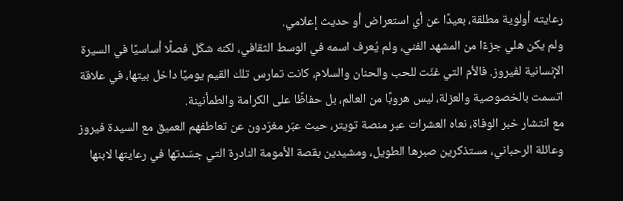رعايته أولوية مطلقة، بعيدًا عن أي استعراض أو حديث إعلامي.
ولم يكن هلي جزءًا من المشهد الفني، ولم يُعرف اسمه في الوسط الثقافي، لكنه شكّل فصلًا أساسيًا في السيرة الإنسانية لفيروز. فالأم التي غنّت للحب والحنان والسلام، كانت تمارس تلك القيم يوميًا داخل بيتها، في علاقة اتسمت بالخصوصية والعزلة، ليس هروبًا من العالم، بل حفاظًا على الكرامة والطمأنينة.
مع انتشار خبر الوفاة، نعاه العشرات عبر منصة تويتر، حيث عبّر مغرّدون عن تعاطفهم العميق مع السيدة فيروز وعائلة الرحباني، مستذكرين صبرها الطويل، ومشيدين بقصة الأمومة النادرة التي جسّدتها في رعايتها لابنها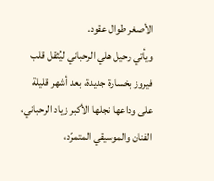الأصغر طوال عقود.
ويأتي رحيل هلي الرحباني ليُثقل قلب فيروز بخسارة جديدة، بعد أشهر قليلة على وداعها نجلها الأكبر زياد الرحباني، الفنان والموسيقي المتمرّد،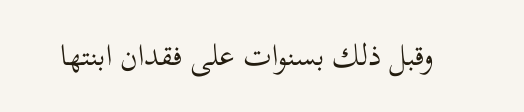وقبل ذلك بسنوات على فقدان ابنتها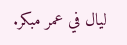ليال في عمر مبكر.